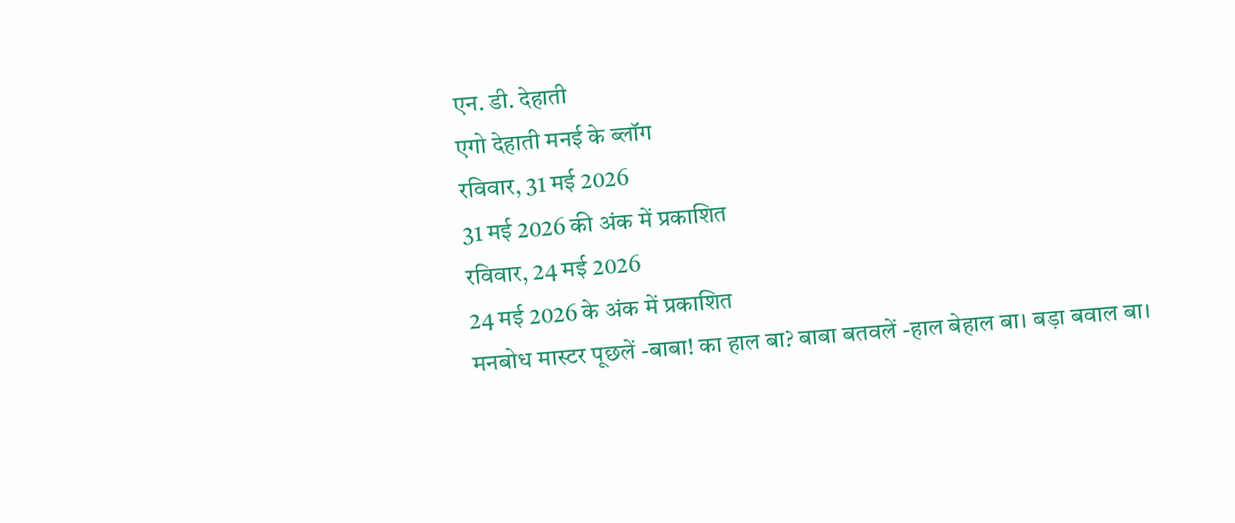एन. डी. देहाती
एगो देहाती मनई के ब्लॉग
रविवार, 31 मई 2026
31 मई 2026 की अंक में प्रकाशित
रविवार, 24 मई 2026
24 मई 2026 के अंक में प्रकाशित
मनबोध मास्टर पूछलें -बाबा! का हाल बा? बाबा बतवलें -हाल बेहाल बा। बड़ा बवाल बा।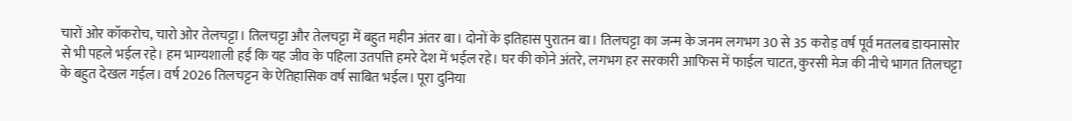चारों ओर कॉकरोच, चारो ओर तेलचट्टा। तिलचट्टा और तेलचट्टा में बहुत महीन अंतर बा। दोनों के इतिहास पुरातन बा। तिलचट्टा का जन्म के जनम लगभग 30 से 35 करोड़ वर्ष पूर्व मतलब डायनासोर से भी पहले भईल रहे। हम भाग्यशाली हईं कि यह जीव के पहिला उतपत्ति हमरे देश में भईल रहे। घर की कोने अंतरे, लगभग हर सरकारी आफिस में फाईल चाटत, कुरसी मेज की नीचे भागत तिलचट्टा के बहुत देखल गईल। वर्ष 2026 तिलचट्टन के ऐतिहासिक वर्ष साबित भईल। पूरा दुनिया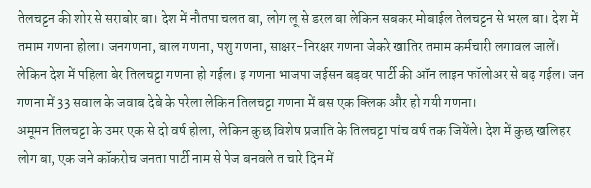तेलचट्टन की शोर से सराबोर बा। देश में नौतपा चलत बा, लोग लू से डरल बा लेकिन सबकर मोबाईल तेलचट्टन से भरल बा। देश में तमाम गणना होला। जनगणना, बाल गणना, पशु गणना, साक्षर-निरक्षर गणना जेकरे खातिर तमाम कर्मचारी लगावल जालें। लेकिन देश में पहिला बेर तिलचट्टा गणना हो गईल। इ गणना भाजपा जईसन बड़वर पार्टी की ऑन लाइन फॉलोअर से बढ़ गईल। जन गणना में 33 सवाल के जवाब देबे के परेला लेकिन तिलचट्टा गणना में बस एक क्लिक और हो गयी गणना।
अमूमन तिलचट्टा के उमर एक से दो वर्ष होला, लेकिन कुछ विशेष प्रजाति के तिलचट्टा पांच वर्ष तक जियेंले। देश में कुछ खलिहर लोग बा, एक जने कॉकरोच जनता पार्टी नाम से पेज बनवले त चारे दिन में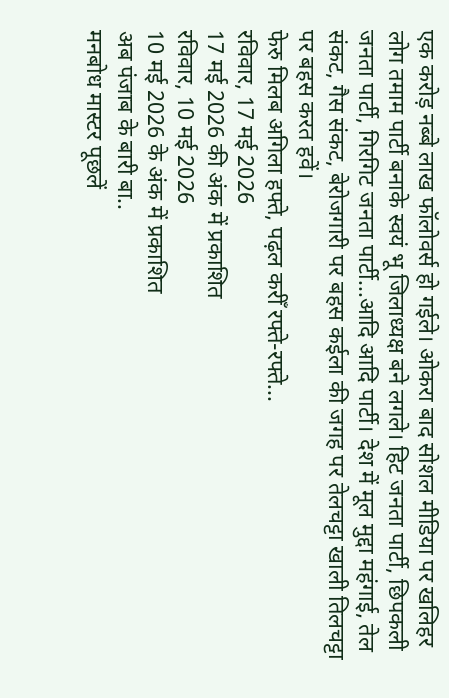एक करोड़ नब्बे लाख फॉलोवर्स हो गईले। ओकरा बाद सोशल मीडिया पर खलिहर लोग तमाम पार्टी बनाके स्वयं भू जिलाध्यक्ष बने लगले। हिट जनता पार्टी, छिपकली जनता पार्टी, गिरगिट जनता पार्टी...आदि आदि पार्टी। देश में मूल मुद्दा महंगाई, तेल संकट, गैस संकट, बेरोजगारी पर बहस कईला की जगह पर तेलचट्टा खाली तिलचट्टा पर बहस करत हवें।
फेरु मिलब अगिला हफ्ते, पढ़ल करीँ रफ्ते-रफ्ते...
रविवार, 17 मई 2026
17 मई 2026 की अंक में प्रकाशित
रविवार, 10 मई 2026
10 मई 2026 के अंक में प्रकाशित
अब पंजाब के बारी बा..
मनबोध मास्टर पूछलें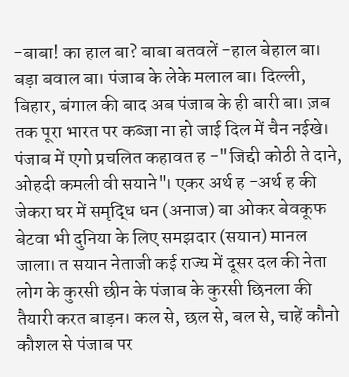-बाबा! का हाल बा? बाबा बतवलें -हाल बेहाल बा। बड़ा बवाल बा। पंजाब के लेके मलाल बा। दिल्ली, बिहार, बंगाल की बाद अब पंजाब के ही बारी बा। ज़ब तक पूरा भारत पर कब्जा ना हो जाई दिल में चैन नईखे।
पंजाब में एगो प्रचलित कहावत ह -"जिद्दी कोठी ते दाने, ओहदी कमली वी सयाने"। एकर अर्थ ह -अर्थ ह की जेकरा घर में समृद्धि धन (अनाज) बा ओकर बेवकूफ बेटवा भी दुनिया के लिए समझदार (सयान) मानल जाला। त सयान नेताजी कई राज्य में दूसर दल की नेता लोग के कुरसी छीन के पंजाब के कुरसी छिनला की तैयारी करत बाड़न। कल से, छल से, बल से, चाहें कौनो कौशल से पंजाब पर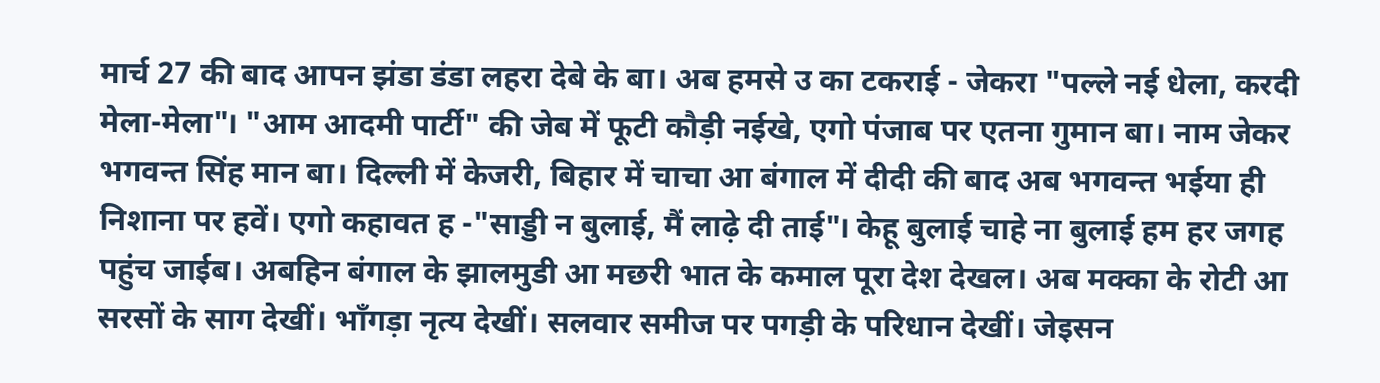मार्च 27 की बाद आपन झंडा डंडा लहरा देबे के बा। अब हमसे उ का टकराई - जेकरा "पल्ले नई धेला, करदी मेला-मेला"। "आम आदमी पार्टी" की जेब में फूटी कौड़ी नईखे, एगो पंजाब पर एतना गुमान बा। नाम जेकर भगवन्त सिंह मान बा। दिल्ली में केजरी, बिहार में चाचा आ बंगाल में दीदी की बाद अब भगवन्त भईया ही निशाना पर हवें। एगो कहावत ह -"साड्डी न बुलाई, मैं लाढ़े दी ताई"। केहू बुलाई चाहे ना बुलाई हम हर जगह पहुंच जाईब। अबहिन बंगाल के झालमुडी आ मछरी भात के कमाल पूरा देश देखल। अब मक्का के रोटी आ सरसों के साग देखीं। भाँगड़ा नृत्य देखीं। सलवार समीज पर पगड़ी के परिधान देखीं। जेइसन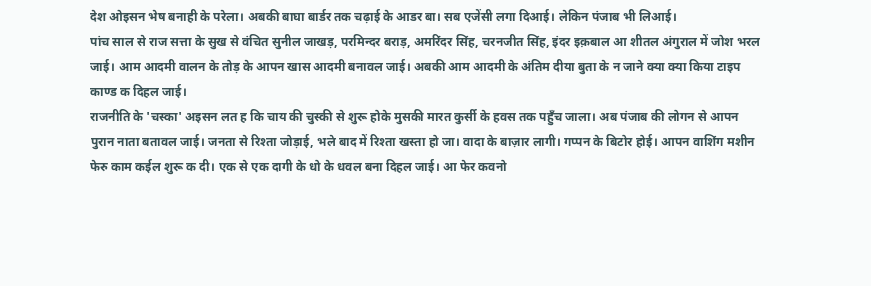देश ओइसन भेष बनाही के परेला। अबकी बाघा बार्डर तक चढ़ाई के आडर बा। सब एजेंसी लगा दिआई। लेकिन पंजाब भी लिआई।
पांच साल से राज सत्ता के सुख से वंचित सुनील जाखड़, परमिन्दर बराड़, अमरिंदर सिंह, चरनजीत सिंह, इंदर इक़बाल आ शीतल अंगुराल में जोश भरल जाई। आम आदमी वालन के तोड़ के आपन खास आदमी बनावल जाई। अबकी आम आदमी के अंतिम दीया बुता के न जाने क्या क्या किया टाइप काण्ड क दिहल जाई।
राजनीति के 'चस्का' अइसन लत ह कि चाय की चुस्की से शुरू होके मुसकी मारत कुर्सी के हवस तक पहुँच जाला। अब पंजाब की लोगन से आपन पुरान नाता बतावल जाई। जनता से रिश्ता जोड़ाई, भले बाद में रिश्ता खस्ता हो जा। वादा के बाज़ार लागी। गप्पन के बिटोर होई। आपन वाशिंग मशीन फेरु काम कईल शुरू क दी। एक से एक दागी के धो के धवल बना दिहल जाई। आ फेर कवनो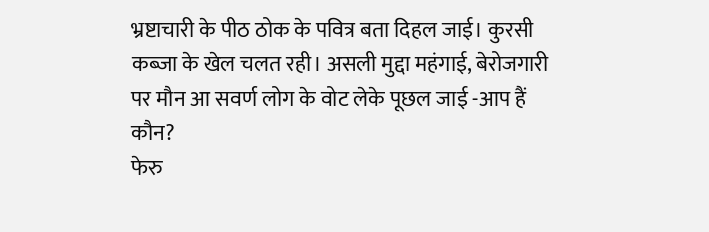भ्रष्टाचारी के पीठ ठोक के पवित्र बता दिहल जाई। कुरसी कब्जा के खेल चलत रही। असली मुद्दा महंगाई, बेरोजगारी पर मौन आ सवर्ण लोग के वोट लेके पूछल जाई -आप हैं कौन?
फेरु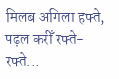मिलब अगिला हफ्ते, पढ़ल करीँ रफ्ते-रफ्ते...